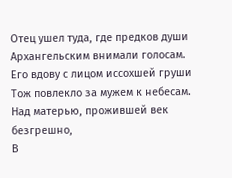Отец ушел туда, где предков души
Архангельским внимали голосам.
Его вдову с лицом иссохшей груши
Тож повлекло за мужем к небесам.
Над матерью, прожившей век безгрешно,
В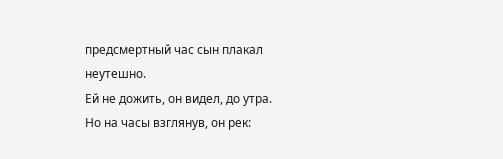предсмертный час сын плакал неутешно.
Ей не дожить, он видел, до утра.
Но на часы взглянув, он рек: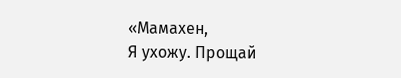«Мамахен,
Я ухожу. Прощай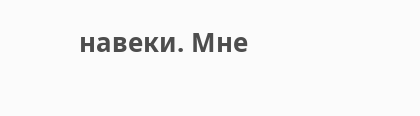навеки. Мне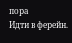пора
Идти в ферейн.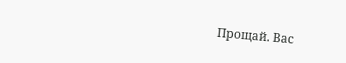Прощай. Вас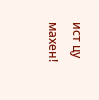ист цу махен!